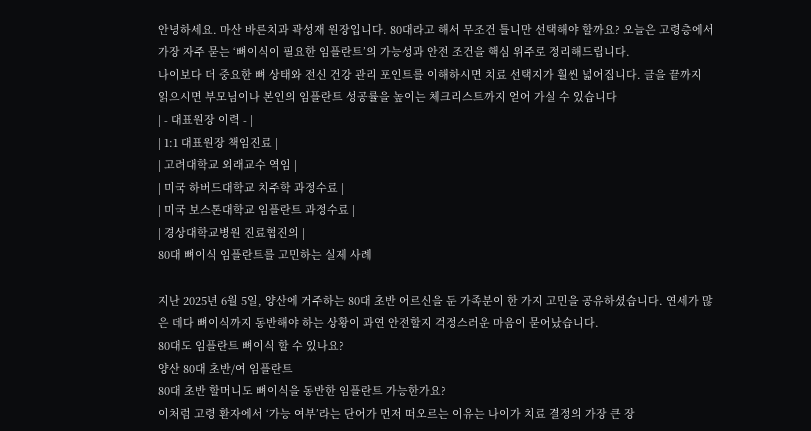안녕하세요. 마산 바른치과 곽성재 원장입니다. 80대라고 해서 무조건 틀니만 선택해야 할까요? 오늘은 고령층에서 가장 자주 묻는 ‘뼈이식이 필요한 임플란트’의 가능성과 안전 조건을 핵심 위주로 정리해드립니다.
나이보다 더 중요한 뼈 상태와 전신 건강 관리 포인트를 이해하시면 치료 선택지가 훨씬 넓어집니다. 글을 끝까지 읽으시면 부모님이나 본인의 임플란트 성공률을 높이는 체크리스트까지 얻어 가실 수 있습니다
| - 대표원장 이력 - |
| 1:1 대표원장 책임진료 |
| 고려대학교 외래교수 역임 |
| 미국 하버드대학교 치주학 과정수료 |
| 미국 보스톤대학교 임플란트 과정수료 |
| 경상대학교병원 진료협진의 |
80대 뼈이식 임플란트를 고민하는 실제 사례

지난 2025년 6월 5일, 양산에 거주하는 80대 초반 어르신을 둔 가족분이 한 가지 고민을 공유하셨습니다. 연세가 많은 데다 뼈이식까지 동반해야 하는 상황이 과연 안전할지 걱정스러운 마음이 묻어났습니다.
80대도 임플란트 뼈이식 할 수 있나요?
양산 80대 초반/여 임플란트
80대 초반 할머니도 뼈이식을 동반한 임플란트 가능한가요?
이처럼 고령 환자에서 ‘가능 여부’라는 단어가 먼저 떠오르는 이유는 나이가 치료 결정의 가장 큰 장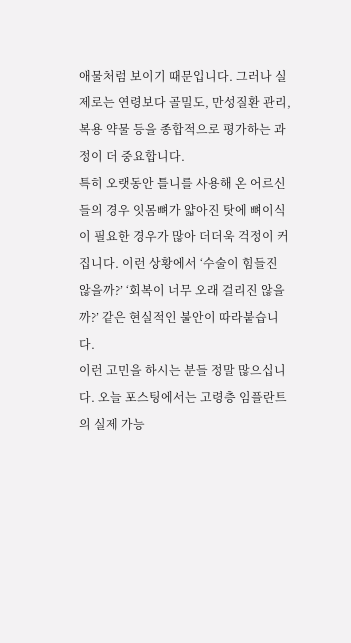애물처럼 보이기 때문입니다. 그러나 실제로는 연령보다 골밀도, 만성질환 관리, 복용 약물 등을 종합적으로 평가하는 과정이 더 중요합니다.
특히 오랫동안 틀니를 사용해 온 어르신들의 경우 잇몸뼈가 얇아진 탓에 뼈이식이 필요한 경우가 많아 더더욱 걱정이 커집니다. 이런 상황에서 ‘수술이 힘들진 않을까?’ ‘회복이 너무 오래 걸리진 않을까?’ 같은 현실적인 불안이 따라붙습니다.
이런 고민을 하시는 분들 정말 많으십니다. 오늘 포스팅에서는 고령층 임플란트의 실제 가능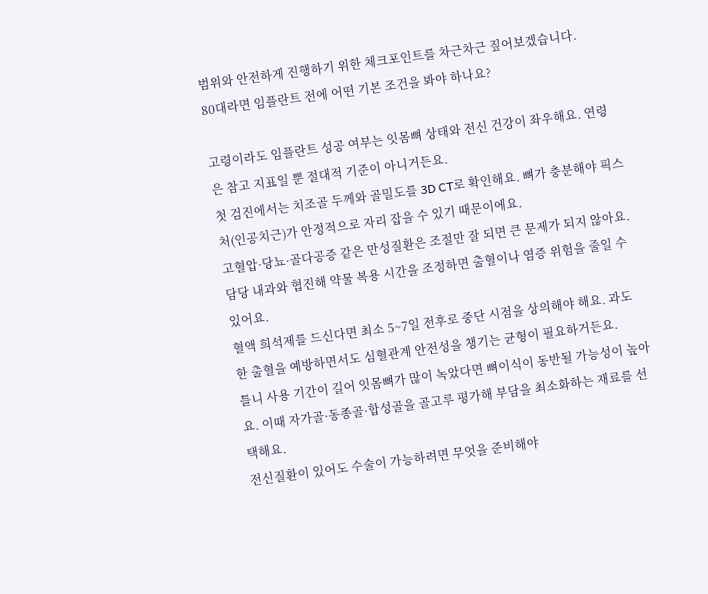범위와 안전하게 진행하기 위한 체크포인트를 차근차근 짚어보겠습니다.
80대라면 임플란트 전에 어떤 기본 조건을 봐야 하나요?

고령이라도 임플란트 성공 여부는 잇몸뼈 상태와 전신 건강이 좌우해요. 연령은 참고 지표일 뿐 절대적 기준이 아니거든요.
첫 검진에서는 치조골 두께와 골밀도를 3D CT로 확인해요. 뼈가 충분해야 픽스처(인공치근)가 안정적으로 자리 잡을 수 있기 때문이에요.
고혈압·당뇨·골다공증 같은 만성질환은 조절만 잘 되면 큰 문제가 되지 않아요. 담당 내과와 협진해 약물 복용 시간을 조정하면 출혈이나 염증 위험을 줄일 수 있어요.
혈액 희석제를 드신다면 최소 5~7일 전후로 중단 시점을 상의해야 해요. 과도한 출혈을 예방하면서도 심혈관계 안전성을 챙기는 균형이 필요하거든요.
틀니 사용 기간이 길어 잇몸뼈가 많이 녹았다면 뼈이식이 동반될 가능성이 높아요. 이때 자가골·동종골·합성골을 골고루 평가해 부담을 최소화하는 재료를 선택해요.
전신질환이 있어도 수술이 가능하려면 무엇을 준비해야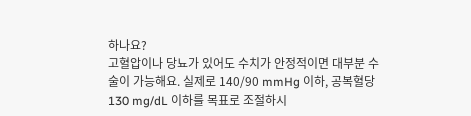하나요?
고혈압이나 당뇨가 있어도 수치가 안정적이면 대부분 수술이 가능해요. 실제로 140/90 mmHg 이하, 공복혈당 130 mg/dL 이하를 목표로 조절하시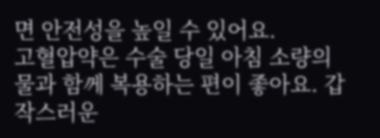면 안전성을 높일 수 있어요.
고혈압약은 수술 당일 아침 소량의 물과 함께 복용하는 편이 좋아요. 갑작스러운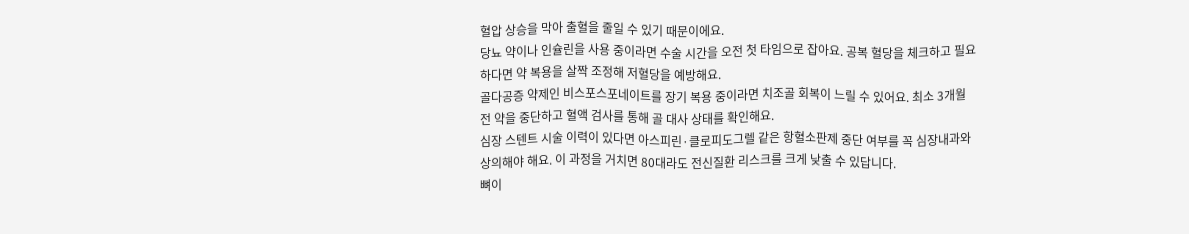혈압 상승을 막아 출혈을 줄일 수 있기 때문이에요.
당뇨 약이나 인슐린을 사용 중이라면 수술 시간을 오전 첫 타임으로 잡아요. 공복 혈당을 체크하고 필요하다면 약 복용을 살짝 조정해 저혈당을 예방해요.
골다공증 약제인 비스포스포네이트를 장기 복용 중이라면 치조골 회복이 느릴 수 있어요. 최소 3개월 전 약을 중단하고 혈액 검사를 통해 골 대사 상태를 확인해요.
심장 스텐트 시술 이력이 있다면 아스피린·클로피도그렐 같은 항혈소판제 중단 여부를 꼭 심장내과와 상의해야 해요. 이 과정을 거치면 80대라도 전신질환 리스크를 크게 낮출 수 있답니다.
뼈이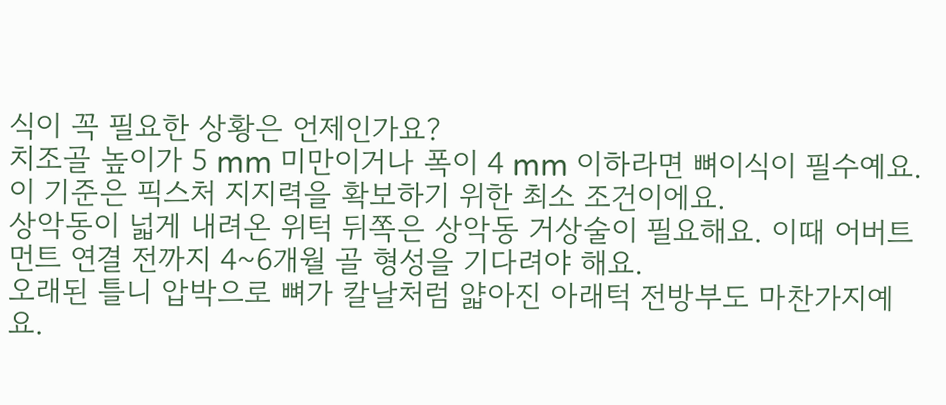식이 꼭 필요한 상황은 언제인가요?
치조골 높이가 5 mm 미만이거나 폭이 4 mm 이하라면 뼈이식이 필수예요. 이 기준은 픽스처 지지력을 확보하기 위한 최소 조건이에요.
상악동이 넓게 내려온 위턱 뒤쪽은 상악동 거상술이 필요해요. 이때 어버트먼트 연결 전까지 4~6개월 골 형성을 기다려야 해요.
오래된 틀니 압박으로 뼈가 칼날처럼 얇아진 아래턱 전방부도 마찬가지예요.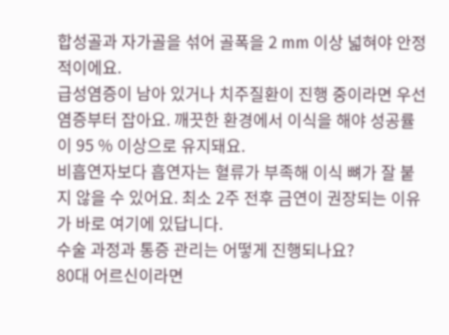합성골과 자가골을 섞어 골폭을 2 mm 이상 넓혀야 안정적이에요.
급성염증이 남아 있거나 치주질환이 진행 중이라면 우선 염증부터 잡아요. 깨끗한 환경에서 이식을 해야 성공률이 95 % 이상으로 유지돼요.
비흡연자보다 흡연자는 혈류가 부족해 이식 뼈가 잘 붙지 않을 수 있어요. 최소 2주 전후 금연이 권장되는 이유가 바로 여기에 있답니다.
수술 과정과 통증 관리는 어떻게 진행되나요?
80대 어르신이라면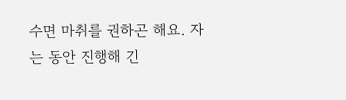수면 마취를 권하곤 해요. 자는 동안 진행해 긴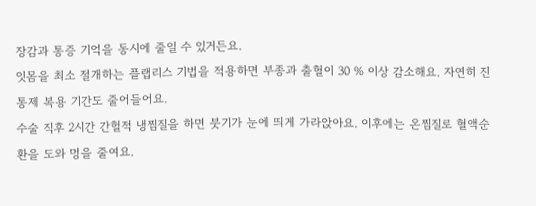장감과 통증 기억을 동시에 줄일 수 있거든요.
잇몸을 최소 절개하는 플랩리스 기법을 적용하면 부종과 출혈이 30 % 이상 감소해요. 자연히 진통제 복용 기간도 줄어들어요.
수술 직후 2시간 간헐적 냉찜질을 하면 붓기가 눈에 띄게 가라앉아요. 이후에는 온찜질로 혈액순환을 도와 멍을 줄여요.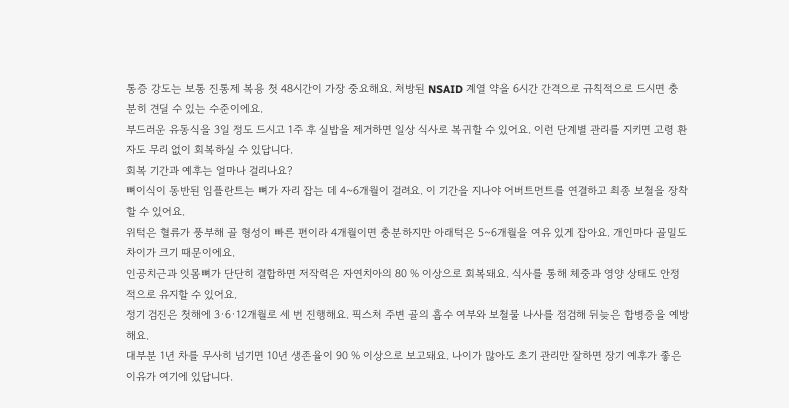통증 강도는 보통 진통제 복용 첫 48시간이 가장 중요해요. 처방된 NSAID 계열 약을 6시간 간격으로 규칙적으로 드시면 충분히 견딜 수 있는 수준이에요.
부드러운 유동식을 3일 정도 드시고 1주 후 실밥을 제거하면 일상 식사로 복귀할 수 있어요. 이런 단계별 관리를 지키면 고령 환자도 무리 없이 회복하실 수 있답니다.
회복 기간과 예후는 얼마나 걸리나요?
뼈이식이 동반된 임플란트는 뼈가 자리 잡는 데 4~6개월이 걸려요. 이 기간을 지나야 어버트먼트를 연결하고 최종 보철을 장착할 수 있어요.
위턱은 혈류가 풍부해 골 형성이 빠른 편이라 4개월이면 충분하지만 아래턱은 5~6개월을 여유 있게 잡아요. 개인마다 골밀도 차이가 크기 때문이에요.
인공치근과 잇몸뼈가 단단히 결합하면 저작력은 자연치아의 80 % 이상으로 회복돼요. 식사를 통해 체중과 영양 상태도 안정적으로 유지할 수 있어요.
정기 검진은 첫해에 3·6·12개월로 세 번 진행해요. 픽스처 주변 골의 흡수 여부와 보철물 나사를 점검해 뒤늦은 합병증을 예방해요.
대부분 1년 차를 무사히 넘기면 10년 생존율이 90 % 이상으로 보고돼요. 나이가 많아도 초기 관리만 잘하면 장기 예후가 좋은 이유가 여기에 있답니다.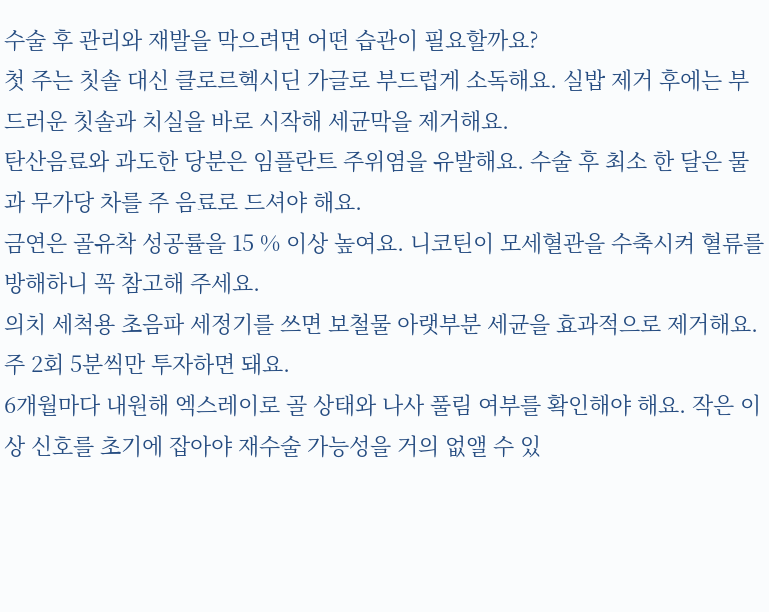수술 후 관리와 재발을 막으려면 어떤 습관이 필요할까요?
첫 주는 칫솔 대신 클로르헥시딘 가글로 부드럽게 소독해요. 실밥 제거 후에는 부드러운 칫솔과 치실을 바로 시작해 세균막을 제거해요.
탄산음료와 과도한 당분은 임플란트 주위염을 유발해요. 수술 후 최소 한 달은 물과 무가당 차를 주 음료로 드셔야 해요.
금연은 골유착 성공률을 15 % 이상 높여요. 니코틴이 모세혈관을 수축시켜 혈류를 방해하니 꼭 참고해 주세요.
의치 세척용 초음파 세정기를 쓰면 보철물 아랫부분 세균을 효과적으로 제거해요. 주 2회 5분씩만 투자하면 돼요.
6개월마다 내원해 엑스레이로 골 상태와 나사 풀림 여부를 확인해야 해요. 작은 이상 신호를 초기에 잡아야 재수술 가능성을 거의 없앨 수 있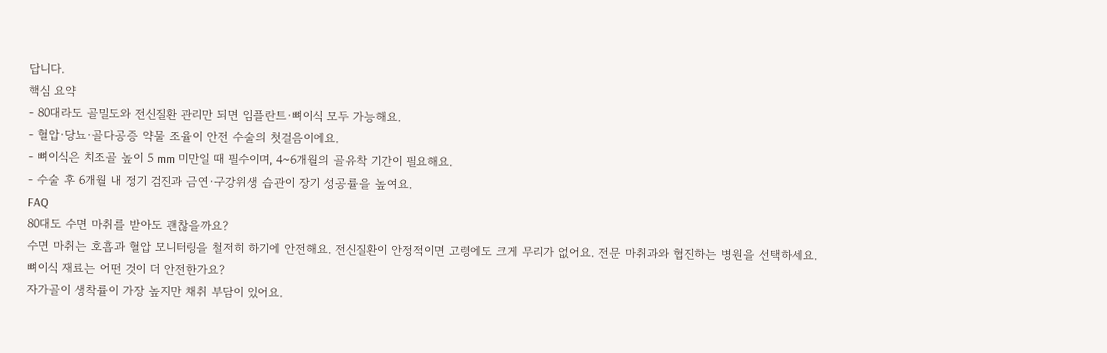답니다.
핵심 요약
- 80대라도 골밀도와 전신질환 관리만 되면 임플란트·뼈이식 모두 가능해요.
- 혈압·당뇨·골다공증 약물 조율이 안전 수술의 첫걸음이에요.
- 뼈이식은 치조골 높이 5 mm 미만일 때 필수이며, 4~6개월의 골유착 기간이 필요해요.
- 수술 후 6개월 내 정기 검진과 금연·구강위생 습관이 장기 성공률을 높여요.
FAQ
80대도 수면 마취를 받아도 괜찮을까요?
수면 마취는 호흡과 혈압 모니터링을 철저히 하기에 안전해요. 전신질환이 안정적이면 고령에도 크게 무리가 없어요. 전문 마취과와 협진하는 병원을 선택하세요.
뼈이식 재료는 어떤 것이 더 안전한가요?
자가골이 생착률이 가장 높지만 채취 부담이 있어요.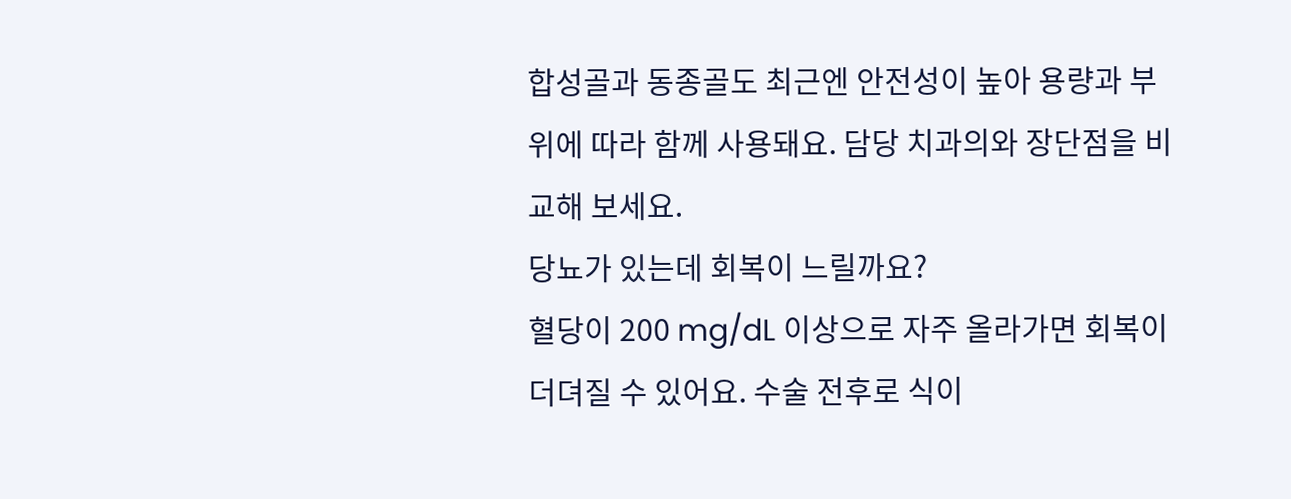합성골과 동종골도 최근엔 안전성이 높아 용량과 부위에 따라 함께 사용돼요. 담당 치과의와 장단점을 비교해 보세요.
당뇨가 있는데 회복이 느릴까요?
혈당이 200 mg/dL 이상으로 자주 올라가면 회복이 더뎌질 수 있어요. 수술 전후로 식이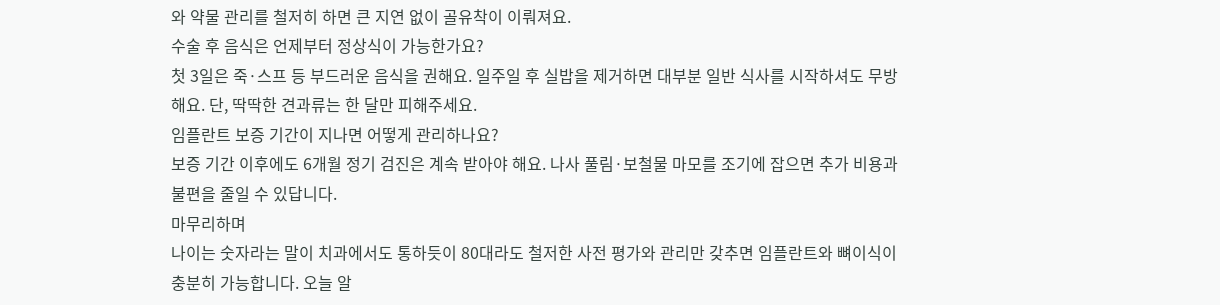와 약물 관리를 철저히 하면 큰 지연 없이 골유착이 이뤄져요.
수술 후 음식은 언제부터 정상식이 가능한가요?
첫 3일은 죽·스프 등 부드러운 음식을 권해요. 일주일 후 실밥을 제거하면 대부분 일반 식사를 시작하셔도 무방해요. 단, 딱딱한 견과류는 한 달만 피해주세요.
임플란트 보증 기간이 지나면 어떻게 관리하나요?
보증 기간 이후에도 6개월 정기 검진은 계속 받아야 해요. 나사 풀림·보철물 마모를 조기에 잡으면 추가 비용과 불편을 줄일 수 있답니다.
마무리하며
나이는 숫자라는 말이 치과에서도 통하듯이 80대라도 철저한 사전 평가와 관리만 갖추면 임플란트와 뼈이식이 충분히 가능합니다. 오늘 알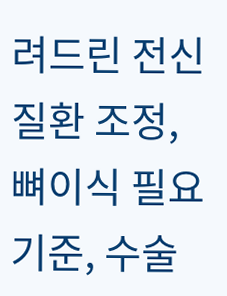려드린 전신질환 조정, 뼈이식 필요 기준, 수술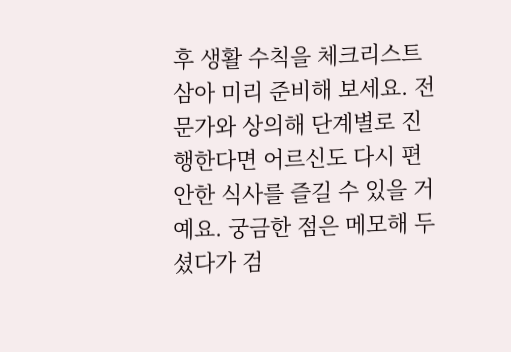후 생활 수칙을 체크리스트 삼아 미리 준비해 보세요. 전문가와 상의해 단계별로 진행한다면 어르신도 다시 편안한 식사를 즐길 수 있을 거예요. 궁금한 점은 메모해 두셨다가 검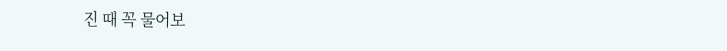진 때 꼭 물어보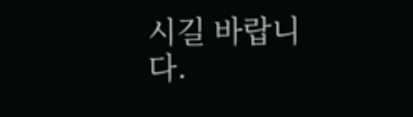시길 바랍니다.